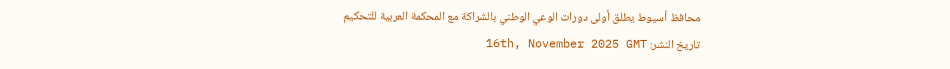محافظ أسيوط يطلق أولى دورات الوعي الوطني بالشراكة مع المحكمة العربية للتحكيم
تاريخ النشر: 16th, November 2025 GMT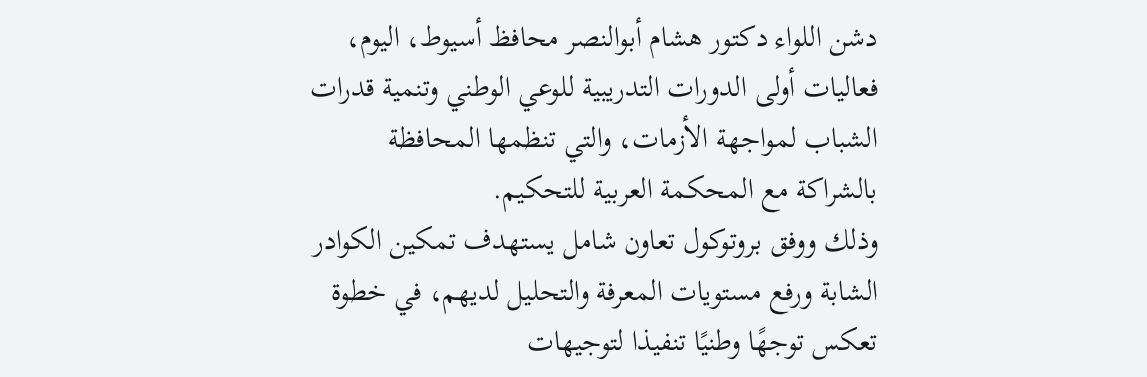دشن اللواء دكتور هشام أبوالنصر محافظ أسيوط، اليوم، فعاليات أولى الدورات التدريبية للوعي الوطني وتنمية قدرات الشباب لمواجهة الأزمات، والتي تنظمها المحافظة بالشراكة مع المحكمة العربية للتحكيم.
وذلك ووفق بروتوكول تعاون شامل يستهدف تمكين الكوادر الشابة ورفع مستويات المعرفة والتحليل لديهم، في خطوة تعكس توجهًا وطنيًا تنفيذا لتوجيهات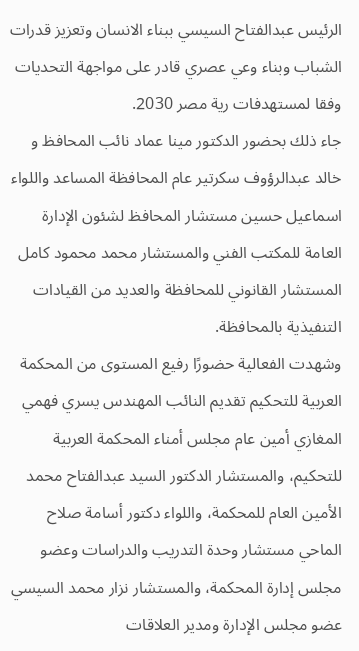الرئيس عبدالفتاح السيسي ببناء الانسان وتعزيز قدرات الشباب وبناء وعي عصري قادر على مواجهة التحديات وفقا لمستهدفات رية مصر 2030.
جاء ذلك بحضور الدكتور مينا عماد نائب المحافظ و خالد عبدالرؤوف سكرتير عام المحافظة المساعد واللواء اسماعيل حسين مستشار المحافظ لشئون الإدارة العامة للمكتب الفني والمستشار محمد محمود كامل المستشار القانوني للمحافظة والعديد من القيادات التنفيذية بالمحافظة.
وشهدت الفعالية حضورًا رفيع المستوى من المحكمة العربية للتحكيم تقديم النائب المهندس يسري فهمي المغازي أمين عام مجلس أمناء المحكمة العربية للتحكيم، والمستشار الدكتور السيد عبدالفتاح محمد الأمين العام للمحكمة، واللواء دكتور أسامة صلاح الماحي مستشار وحدة التدريب والدراسات وعضو مجلس إدارة المحكمة، والمستشار نزار محمد السيسي عضو مجلس الإدارة ومدير العلاقات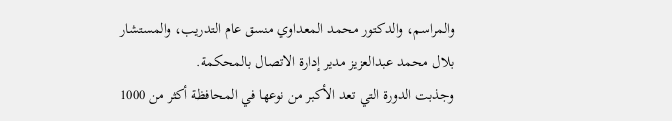والمراسم، والدكتور محمد المعداوي منسق عام التدريب، والمستشار بلال محمد عبدالعزيز مدير إدارة الاتصال بالمحكمة.
وجذبت الدورة التي تعد الأكبر من نوعها في المحافظة أكثر من 1000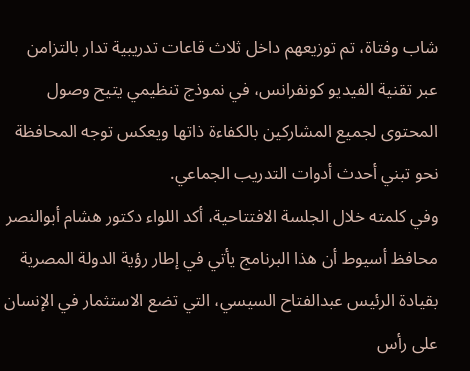شاب وفتاة، تم توزيعهم داخل ثلاث قاعات تدريبية تدار بالتزامن عبر تقنية الفيديو كونفرانس، في نموذج تنظيمي يتيح وصول المحتوى لجميع المشاركين بالكفاءة ذاتها ويعكس توجه المحافظة نحو تبني أحدث أدوات التدريب الجماعي.
وفي كلمته خلال الجلسة الافتتاحية، أكد اللواء دكتور هشام أبوالنصر محافظ أسيوط أن هذا البرنامج يأتي في إطار رؤية الدولة المصرية بقيادة الرئيس عبدالفتاح السيسي، التي تضع الاستثمار في الإنسان على رأس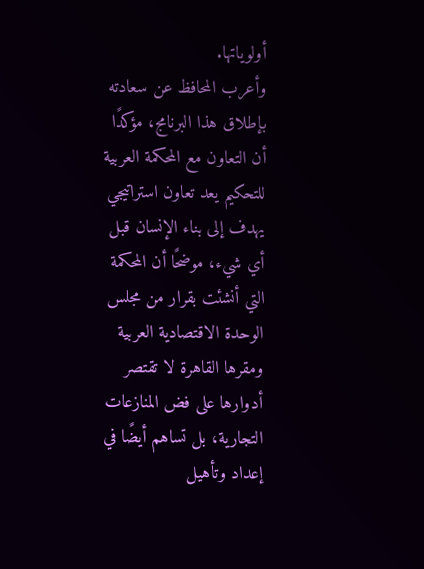أولوياتها.
وأعرب المحافظ عن سعادته بإطلاق هذا البرنامج، مؤكدًا أن التعاون مع المحكمة العربية للتحكيم يعد تعاون استراتيجي يهدف إلى بناء الإنسان قبل أي شيء، موضحًا أن المحكمة التي أنشئت بقرار من مجلس الوحدة الاقتصادية العربية ومقرها القاهرة لا تقتصر أدوارها على فض المنازعات التجارية، بل تساهم أيضًا في إعداد وتأهيل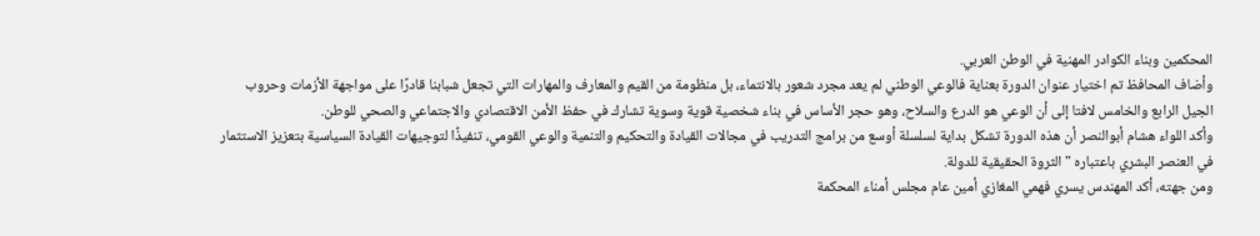المحكمين وبناء الكوادر المهنية في الوطن العربي.
وأضاف المحافظ تم اختيار عنوان الدورة بعناية فالوعي الوطني لم يعد مجرد شعور بالانتماء، بل منظومة من القيم والمعارف والمهارات التي تجعل شبابنا قادرًا على مواجهة الأزمات وحروب الجيل الرابع والخامس لافتا إلى أن الوعي هو الدرع والسلاح، وهو حجر الأساس في بناء شخصية قوية وسوية تشارك في حفظ الأمن الاقتصادي والاجتماعي والصحي للوطن.
وأكد اللواء هشام أبوالنصر أن هذه الدورة تشكل بداية لسلسلة أوسع من برامج التدريب في مجالات القيادة والتحكيم والتنمية والوعي القومي، تنفيذًا لتوجيهات القيادة السياسية بتعزيز الاستثمار في العنصر البشري باعتباره "الثروة الحقيقية للدولة.
ومن جهته، أكد المهندس يسري فهمي المغازي أمين عام مجلس أمناء المحكمة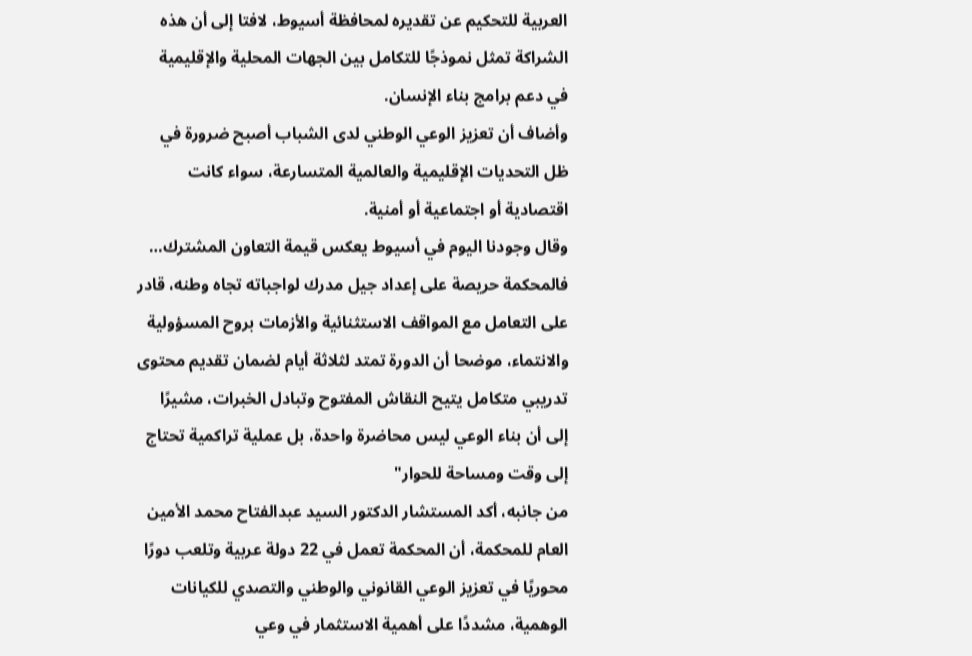العربية للتحكيم عن تقديره لمحافظة أسيوط، لافتا إلى أن هذه الشراكة تمثل نموذجًا للتكامل بين الجهات المحلية والإقليمية في دعم برامج بناء الإنسان.
وأضاف أن تعزيز الوعي الوطني لدى الشباب أصبح ضرورة في ظل التحديات الإقليمية والعالمية المتسارعة، سواء كانت اقتصادية أو اجتماعية أو أمنية.
وقال وجودنا اليوم في أسيوط يعكس قيمة التعاون المشترك… فالمحكمة حريصة على إعداد جيل مدرك لواجباته تجاه وطنه، قادر على التعامل مع المواقف الاستثنائية والأزمات بروح المسؤولية والانتماء، موضحا أن الدورة تمتد لثلاثة أيام لضمان تقديم محتوى تدريبي متكامل يتيح النقاش المفتوح وتبادل الخبرات، مشيرًا إلى أن بناء الوعي ليس محاضرة واحدة، بل عملية تراكمية تحتاج إلى وقت ومساحة للحوار"
من جانبه، أكد المستشار الدكتور السيد عبدالفتاح محمد الأمين العام للمحكمة، أن المحكمة تعمل في 22 دولة عربية وتلعب دورًا محوريًا في تعزيز الوعي القانوني والوطني والتصدي للكيانات الوهمية، مشددًا على أهمية الاستثمار في وعي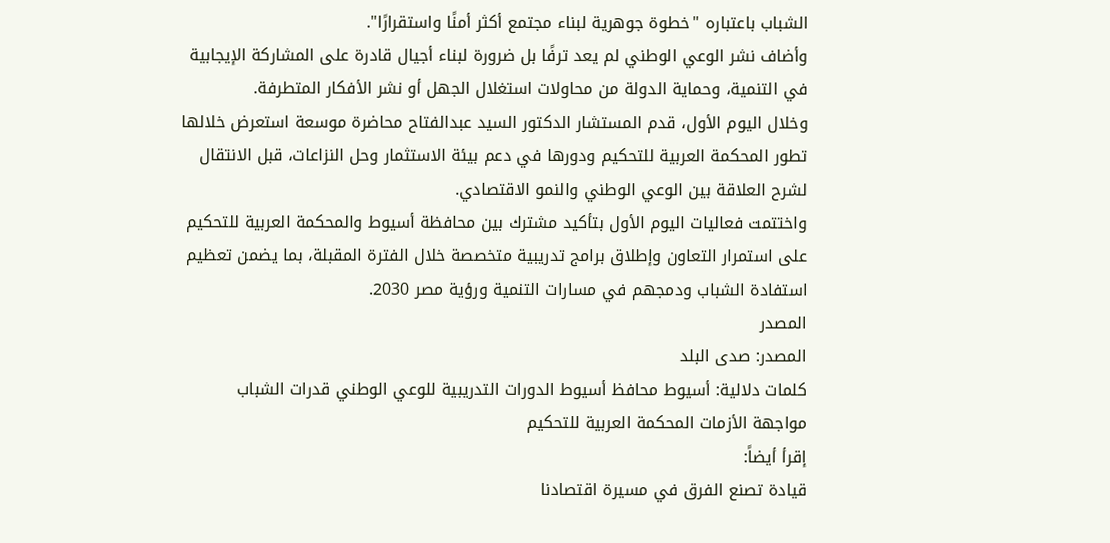الشباب باعتباره "خطوة جوهرية لبناء مجتمع أكثر أمنًا واستقرارًا".
وأضاف نشر الوعي الوطني لم يعد ترفًا بل ضرورة لبناء أجيال قادرة على المشاركة الإيجابية في التنمية، وحماية الدولة من محاولات استغلال الجهل أو نشر الأفكار المتطرفة.
وخلال اليوم الأول، قدم المستشار الدكتور السيد عبدالفتاح محاضرة موسعة استعرض خلالها تطور المحكمة العربية للتحكيم ودورها في دعم بيئة الاستثمار وحل النزاعات، قبل الانتقال لشرح العلاقة بين الوعي الوطني والنمو الاقتصادي.
واختتمت فعاليات اليوم الأول بتأكيد مشترك بين محافظة أسيوط والمحكمة العربية للتحكيم على استمرار التعاون وإطلاق برامج تدريبية متخصصة خلال الفترة المقبلة، بما يضمن تعظيم استفادة الشباب ودمجهم في مسارات التنمية ورؤية مصر 2030.
المصدر
المصدر: صدى البلد
كلمات دلالية: أسيوط محافظ أسيوط الدورات التدريبية للوعي الوطني قدرات الشباب مواجهة الأزمات المحكمة العربية للتحكيم
إقرأ أيضاً:
قيادة تصنع الفرق في مسيرة اقتصادنا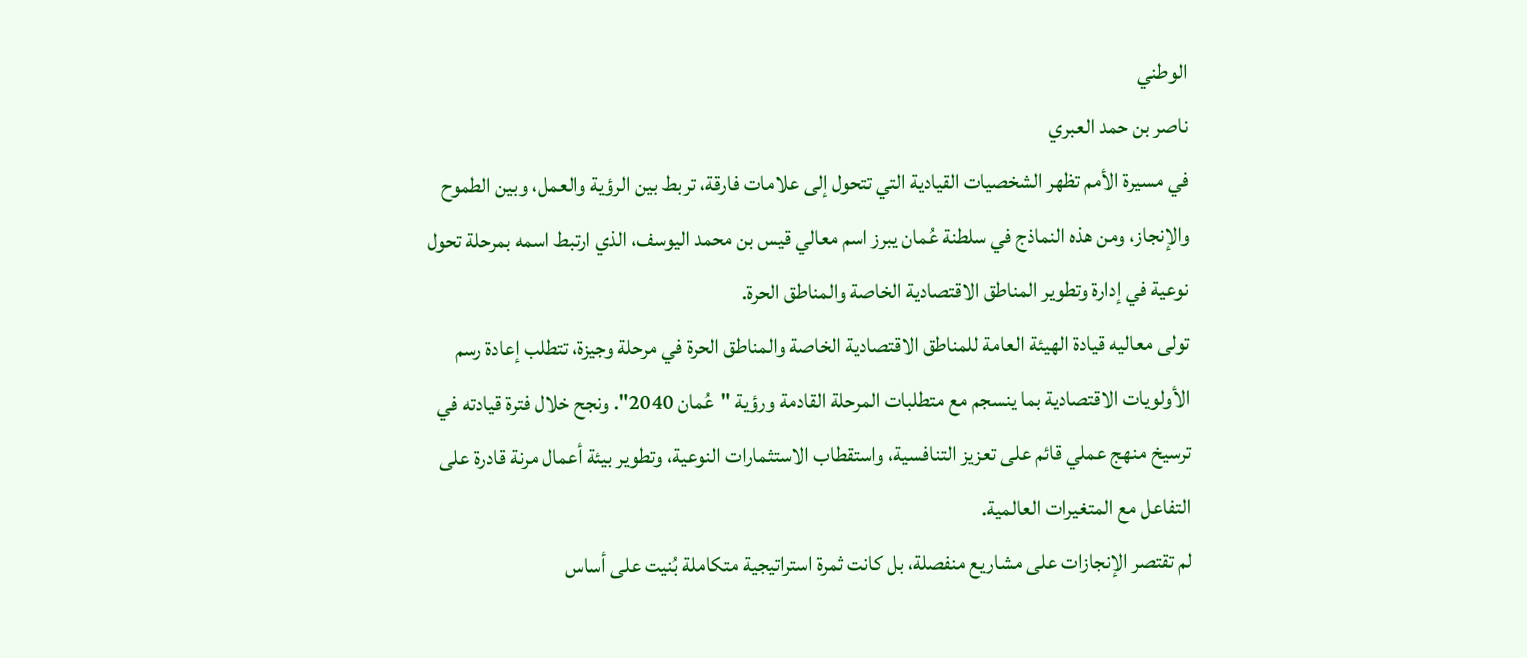الوطني
ناصر بن حمد العبري
في مسيرة الأمم تظهر الشخصيات القيادية التي تتحول إلى علامات فارقة، تربط بين الرؤية والعمل، وبين الطموح والإنجاز، ومن هذه النماذج في سلطنة عُمان يبرز اسم معالي قيس بن محمد اليوسف، الذي ارتبط اسمه بمرحلة تحول نوعية في إدارة وتطوير المناطق الاقتصادية الخاصة والمناطق الحرة.
تولى معاليه قيادة الهيئة العامة للمناطق الاقتصادية الخاصة والمناطق الحرة في مرحلة وجيزة، تتطلب إعادة رسم الأولويات الاقتصادية بما ينسجم مع متطلبات المرحلة القادمة ورؤية "عُمان 2040". ونجح خلال فترة قيادته في ترسيخ منهج عملي قائم على تعزيز التنافسية، واستقطاب الاستثمارات النوعية، وتطوير بيئة أعمال مرنة قادرة على التفاعل مع المتغيرات العالمية.
لم تقتصر الإنجازات على مشاريع منفصلة، بل كانت ثمرة استراتيجية متكاملة بُنيت على أساس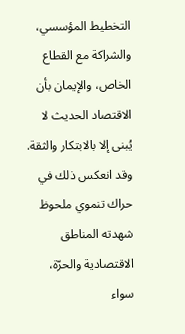التخطيط المؤسسي، والشراكة مع القطاع الخاص، والإيمان بأن الاقتصاد الحديث لا يُبنى إلا بالابتكار والثقة. وقد انعكس ذلك في حراك تنموي ملحوظ شهدته المناطق الاقتصادية والحرّة، سواء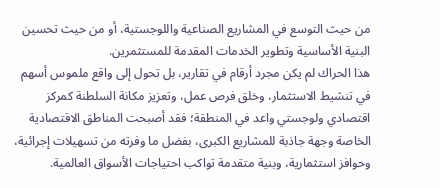من حيث التوسع في المشاريع الصناعية واللوجستية، أو من حيث تحسين البنية الأساسية وتطوير الخدمات المقدمة للمستثمرين.
هذا الحراك لم يكن مجرد أرقام في تقارير، بل تحول إلى واقع ملموس أسهم في تنشيط الاستثمار، وخلق فرص عمل، وتعزيز مكانة السلطنة كمركز اقتصادي ولوجستي واعد في المنطقة؛ فقد أصبحت المناطق الاقتصادية الخاصة وجهة جاذبة للمشاريع الكبرى، بفضل ما وفرته من تسهيلات إجرائية، وحوافز استثمارية، وبنية متقدمة تواكب احتياجات الأسواق العالمية.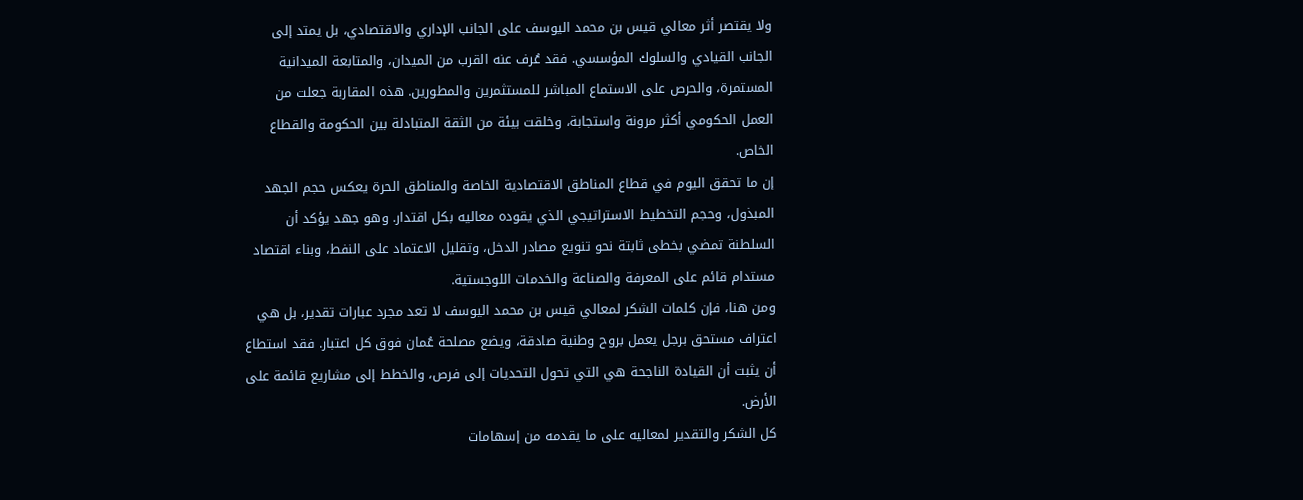ولا يقتصر أثر معالي قيس بن محمد اليوسف على الجانب الإداري والاقتصادي، بل يمتد إلى الجانب القيادي والسلوك المؤسسي. فقد عُرف عنه القرب من الميدان، والمتابعة الميدانية المستمرة، والحرص على الاستماع المباشر للمستثمرين والمطورين. هذه المقاربة جعلت من العمل الحكومي أكثر مرونة واستجابة، وخلقت بيئة من الثقة المتبادلة بين الحكومة والقطاع الخاص.
إن ما تحقق اليوم في قطاع المناطق الاقتصادية الخاصة والمناطق الحرة يعكس حجم الجهد المبذول، وحجم التخطيط الاستراتيجي الذي يقوده معاليه بكل اقتدار. وهو جهد يؤكد أن السلطنة تمضي بخطى ثابتة نحو تنويع مصادر الدخل، وتقليل الاعتماد على النفط، وبناء اقتصاد مستدام قائم على المعرفة والصناعة والخدمات اللوجستية.
ومن هنا، فإن كلمات الشكر لمعالي قيس بن محمد اليوسف لا تعد مجرد عبارات تقدير، بل هي اعتراف مستحق برجل يعمل بروح وطنية صادقة، ويضع مصلحة عُمان فوق كل اعتبار. فقد استطاع أن يثبت أن القيادة الناجحة هي التي تحول التحديات إلى فرص، والخطط إلى مشاريع قائمة على الأرض.
كل الشكر والتقدير لمعاليه على ما يقدمه من إسهامات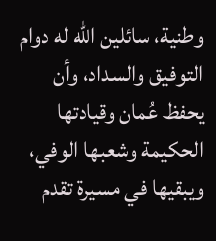وطنية، سائلين الله له دوام التوفيق والسداد، وأن يحفظ عُمان وقيادتها الحكيمة وشعبها الوفي، ويبقيها في مسيرة تقدم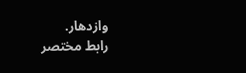وازدهار.
رابط مختصر